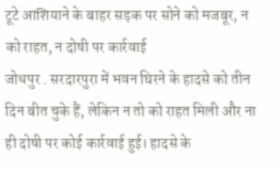टूटे आशियाने के बाहर सड़क पर सोने को मजबूर, न को राहत, न दोषी पर कार्रवाई
जोधपुर . सरदारपुरा में भवन घिरने के हादसे को तीन दिन बीत चुके हैं, लेकिन न तो को राहत मिली और ना ही दोषी पर कोई कार्रवाई हुई। हादसे के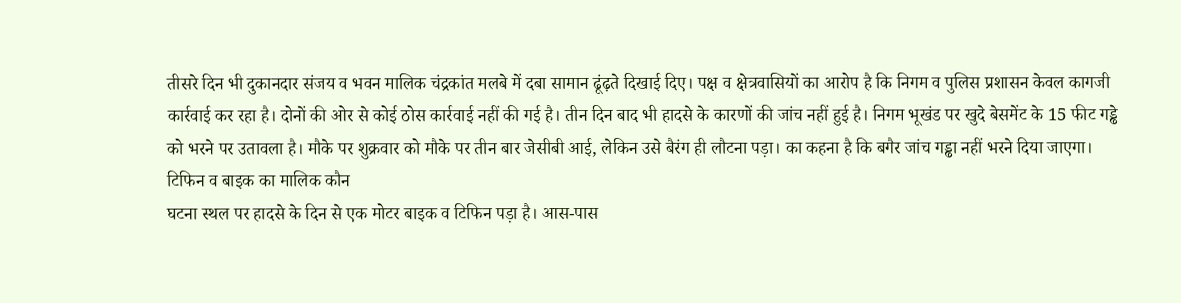तीसरे दिन भी दुकानदार संजय व भवन मालिक चंद्रकांत मलबे में दबा सामान ढूंढ़ते दिखाई दिए। पक्ष व क्षेत्रवासियों का आरोप है कि निगम व पुलिस प्रशासन केवल कागजी कार्रवाई कर रहा है। दोनों की ओर से कोई ठोस कार्रवाई नहीं की गई है। तीन दिन बाद भी हादसे के कारणों की जांच नहीं हुई है। निगम भूखंड पर खुदे बेसमेंट के 15 फीट गड्ढे को भरने पर उतावला है। मौके पर शुक्रवार को मौके पर तीन बार जेसीबी आई, लेकिन उसे बैरंग ही लौटना पड़ा। का कहना है कि बगैर जांच गड्ढा नहीं भरने दिया जाएगा।
टिफिन व बाइक का मालिक कौन
घटना स्थल पर हादसे के दिन से एक मोटर बाइक व टिफिन पड़ा है। आस-पास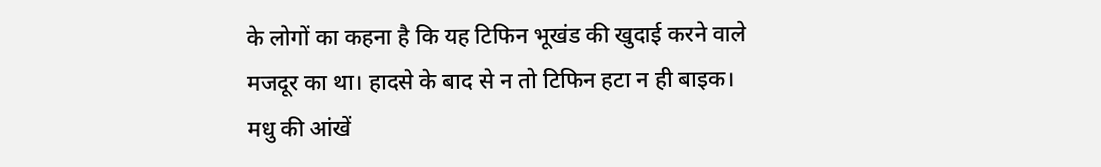के लोगों का कहना है कि यह टिफिन भूखंड की खुदाई करने वाले मजदूर का था। हादसे के बाद से न तो टिफिन हटा न ही बाइक।
मधु की आंखें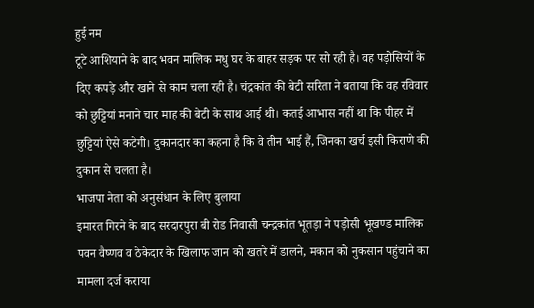हुई नम
टूटे आशियाने के बाद भवन मालिक मधु घर के बाहर सड़क पर सो रही है। वह पड़ोसियों के दिए कपड़े और खाने से काम चला रही है। चंद्रकांत की बेटी सरिता ने बताया कि वह रविवार को छुट्टियां मनाने चार माह की बेटी के साथ आई थी। कतई आभास नहीं था कि पीहर में छुट्टियां ऐसे कटेगी। दुकानदार का कहना है कि वे तीन भाई हैं, जिनका खर्च इसी किराणे की दुकान से चलता है।
भाजपा नेता को अनुसंधान के लिए बुलाया
इमारत गिरने के बाद सरदारपुरा बी रोड निवासी चन्द्रकांत भूतड़ा ने पड़ोसी भूखण्ड मालिक पवन वैष्णव व ठेकेदार के खिलाफ जान को खतरे में डालने, मकान को नुकसान पहुंचाने का मामला दर्ज कराया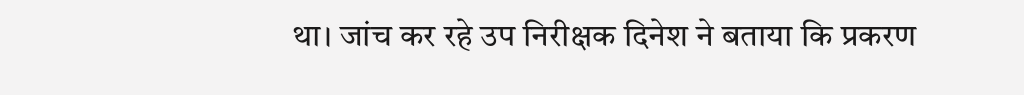था। जांच कर रहे उप निरीक्षक दिनेश ने बताया कि प्रकरण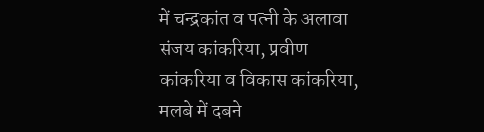में चन्द्रकांत व पत्नी के अलावा संजय कांकरिया, प्रवीण कांकरिया व विकास कांकरिया, मलबे में दबने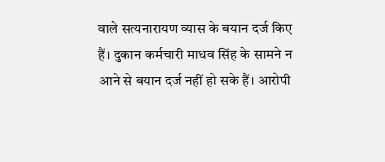वाले सत्यनारायण व्यास के बयान दर्ज किए हैं। दुकान कर्मचारी माधव सिंह के सामने न आने से बयान दर्ज नहीं हो सके हैं। आरोपी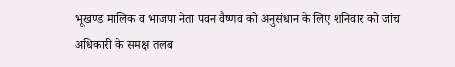भूखण्ड मालिक व भाजपा नेता पवन वैष्णव को अनुसंधान के लिए शनिवार को जांच अधिकारी के समक्ष तलब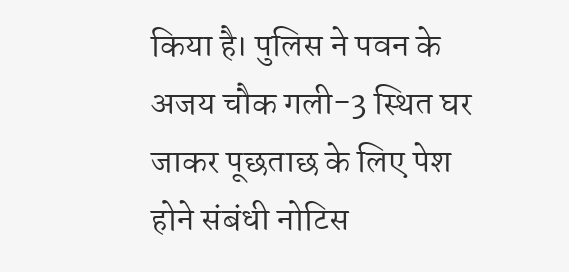किया है। पुलिस ने पवन के अजय चौक गली-3 स्थित घर जाकर पूछताछ के लिए पेश होने संबंधी नोटिस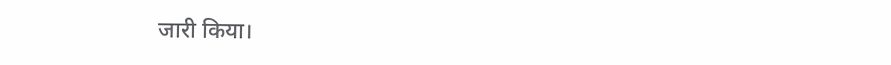जारी किया।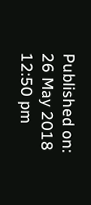Published on:
26 May 2018 12:50 pm